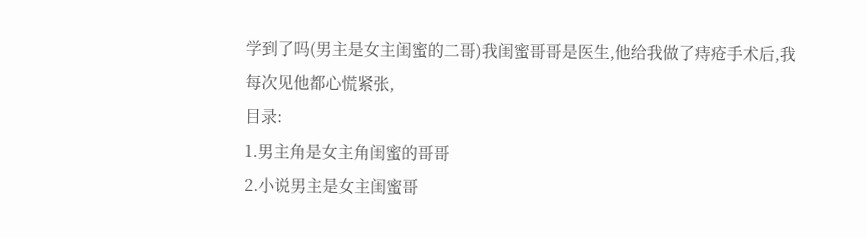学到了吗(男主是女主闺蜜的二哥)我闺蜜哥哥是医生,他给我做了痔疮手术后,我每次见他都心慌紧张,
目录:
1.男主角是女主角闺蜜的哥哥
2.小说男主是女主闺蜜哥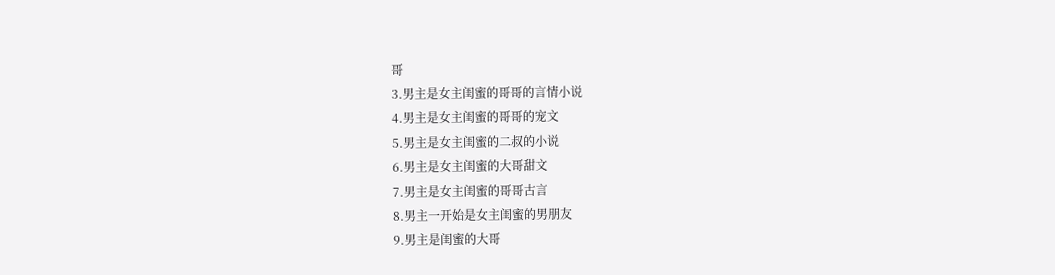哥
3.男主是女主闺蜜的哥哥的言情小说
4.男主是女主闺蜜的哥哥的宠文
5.男主是女主闺蜜的二叔的小说
6.男主是女主闺蜜的大哥甜文
7.男主是女主闺蜜的哥哥古言
8.男主一开始是女主闺蜜的男朋友
9.男主是闺蜜的大哥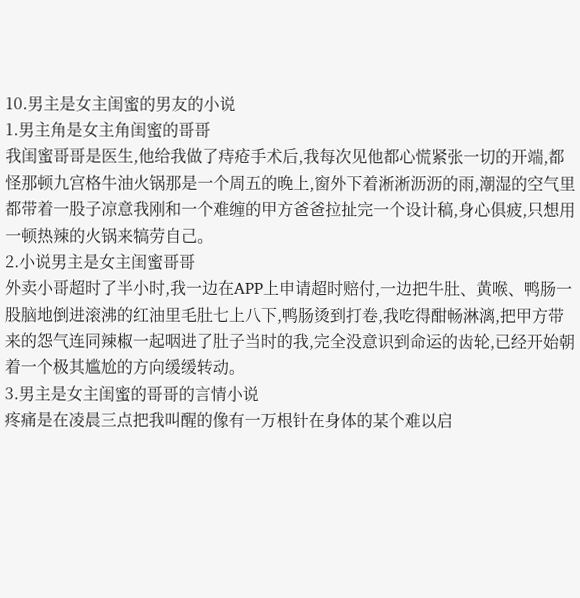10.男主是女主闺蜜的男友的小说
1.男主角是女主角闺蜜的哥哥
我闺蜜哥哥是医生,他给我做了痔疮手术后,我每次见他都心慌紧张一切的开端,都怪那顿九宫格牛油火锅那是一个周五的晚上,窗外下着淅淅沥沥的雨,潮湿的空气里都带着一股子凉意我刚和一个难缠的甲方爸爸拉扯完一个设计稿,身心俱疲,只想用一顿热辣的火锅来犒劳自己。
2.小说男主是女主闺蜜哥哥
外卖小哥超时了半小时,我一边在APP上申请超时赔付,一边把牛肚、黄喉、鸭肠一股脑地倒进滚沸的红油里毛肚七上八下,鸭肠烫到打卷,我吃得酣畅淋漓,把甲方带来的怨气连同辣椒一起咽进了肚子当时的我,完全没意识到命运的齿轮,已经开始朝着一个极其尴尬的方向缓缓转动。
3.男主是女主闺蜜的哥哥的言情小说
疼痛是在凌晨三点把我叫醒的像有一万根针在身体的某个难以启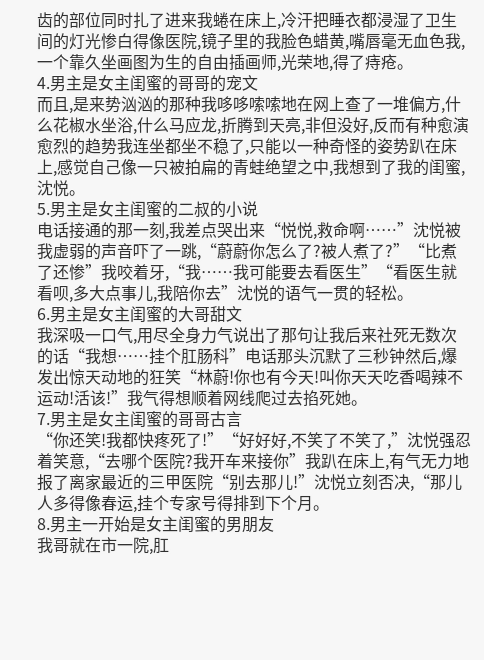齿的部位同时扎了进来我蜷在床上,冷汗把睡衣都浸湿了卫生间的灯光惨白得像医院,镜子里的我脸色蜡黄,嘴唇毫无血色我,一个靠久坐画图为生的自由插画师,光荣地,得了痔疮。
4.男主是女主闺蜜的哥哥的宠文
而且,是来势汹汹的那种我哆哆嗦嗦地在网上查了一堆偏方,什么花椒水坐浴,什么马应龙,折腾到天亮,非但没好,反而有种愈演愈烈的趋势我连坐都坐不稳了,只能以一种奇怪的姿势趴在床上,感觉自己像一只被拍扁的青蛙绝望之中,我想到了我的闺蜜,沈悦。
5.男主是女主闺蜜的二叔的小说
电话接通的那一刻,我差点哭出来“悦悦,救命啊……”沈悦被我虚弱的声音吓了一跳,“蔚蔚你怎么了?被人煮了?”“比煮了还惨”我咬着牙,“我……我可能要去看医生”“看医生就看呗,多大点事儿,我陪你去”沈悦的语气一贯的轻松。
6.男主是女主闺蜜的大哥甜文
我深吸一口气,用尽全身力气说出了那句让我后来社死无数次的话“我想……挂个肛肠科”电话那头沉默了三秒钟然后,爆发出惊天动地的狂笑“林蔚!你也有今天!叫你天天吃香喝辣不运动!活该!”我气得想顺着网线爬过去掐死她。
7.男主是女主闺蜜的哥哥古言
“你还笑!我都快疼死了!”“好好好,不笑了不笑了,”沈悦强忍着笑意,“去哪个医院?我开车来接你”我趴在床上,有气无力地报了离家最近的三甲医院“别去那儿!”沈悦立刻否决,“那儿人多得像春运,挂个专家号得排到下个月。
8.男主一开始是女主闺蜜的男朋友
我哥就在市一院,肛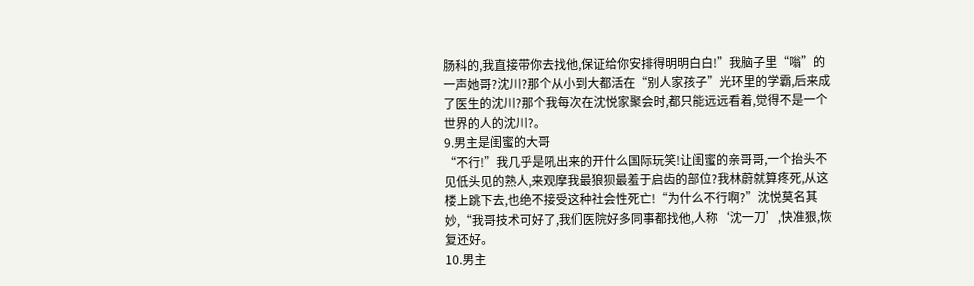肠科的,我直接带你去找他,保证给你安排得明明白白!”我脑子里“嗡”的一声她哥?沈川?那个从小到大都活在“别人家孩子”光环里的学霸,后来成了医生的沈川?那个我每次在沈悦家聚会时,都只能远远看着,觉得不是一个世界的人的沈川?。
9.男主是闺蜜的大哥
“不行!”我几乎是吼出来的开什么国际玩笑!让闺蜜的亲哥哥,一个抬头不见低头见的熟人,来观摩我最狼狈最羞于启齿的部位?我林蔚就算疼死,从这楼上跳下去,也绝不接受这种社会性死亡!“为什么不行啊?”沈悦莫名其妙,“我哥技术可好了,我们医院好多同事都找他,人称‘沈一刀’,快准狠,恢复还好。
10.男主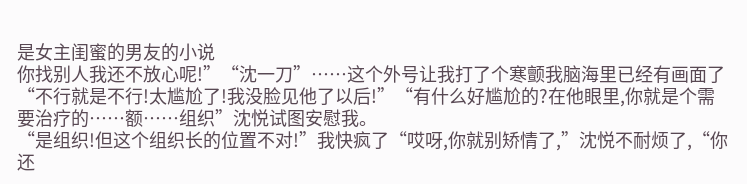是女主闺蜜的男友的小说
你找别人我还不放心呢!”“沈一刀”……这个外号让我打了个寒颤我脑海里已经有画面了“不行就是不行!太尴尬了!我没脸见他了以后!”“有什么好尴尬的?在他眼里,你就是个需要治疗的……额……组织”沈悦试图安慰我。
“是组织!但这个组织长的位置不对!”我快疯了“哎呀,你就别矫情了,”沈悦不耐烦了,“你还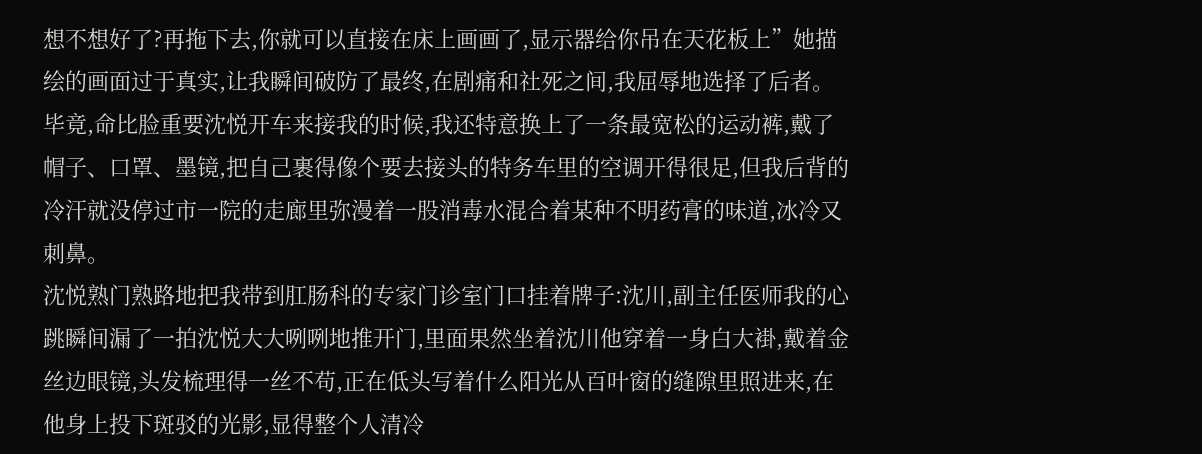想不想好了?再拖下去,你就可以直接在床上画画了,显示器给你吊在天花板上”她描绘的画面过于真实,让我瞬间破防了最终,在剧痛和社死之间,我屈辱地选择了后者。
毕竟,命比脸重要沈悦开车来接我的时候,我还特意换上了一条最宽松的运动裤,戴了帽子、口罩、墨镜,把自己裹得像个要去接头的特务车里的空调开得很足,但我后背的冷汗就没停过市一院的走廊里弥漫着一股消毒水混合着某种不明药膏的味道,冰冷又刺鼻。
沈悦熟门熟路地把我带到肛肠科的专家门诊室门口挂着牌子:沈川,副主任医师我的心跳瞬间漏了一拍沈悦大大咧咧地推开门,里面果然坐着沈川他穿着一身白大褂,戴着金丝边眼镜,头发梳理得一丝不苟,正在低头写着什么阳光从百叶窗的缝隙里照进来,在他身上投下斑驳的光影,显得整个人清冷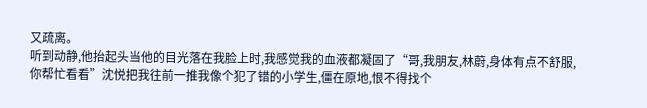又疏离。
听到动静,他抬起头当他的目光落在我脸上时,我感觉我的血液都凝固了“哥,我朋友,林蔚,身体有点不舒服,你帮忙看看”沈悦把我往前一推我像个犯了错的小学生,僵在原地,恨不得找个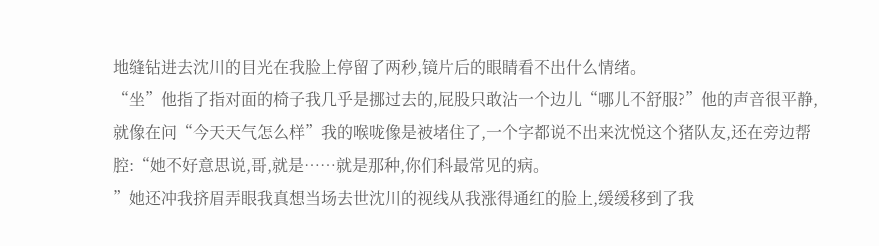地缝钻进去沈川的目光在我脸上停留了两秒,镜片后的眼睛看不出什么情绪。
“坐”他指了指对面的椅子我几乎是挪过去的,屁股只敢沾一个边儿“哪儿不舒服?”他的声音很平静,就像在问“今天天气怎么样”我的喉咙像是被堵住了,一个字都说不出来沈悦这个猪队友,还在旁边帮腔:“她不好意思说,哥,就是……就是那种,你们科最常见的病。
”她还冲我挤眉弄眼我真想当场去世沈川的视线从我涨得通红的脸上,缓缓移到了我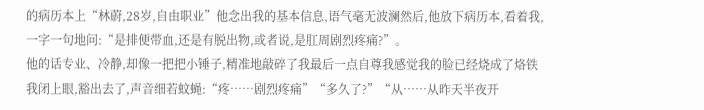的病历本上“林蔚,28岁,自由职业”他念出我的基本信息,语气毫无波澜然后,他放下病历本,看着我,一字一句地问:“是排便带血,还是有脱出物,或者说,是肛周剧烈疼痛?”。
他的话专业、冷静,却像一把把小锤子,精准地敲碎了我最后一点自尊我感觉我的脸已经烧成了烙铁我闭上眼,豁出去了,声音细若蚊蝇:“疼……剧烈疼痛”“多久了?”“从……从昨天半夜开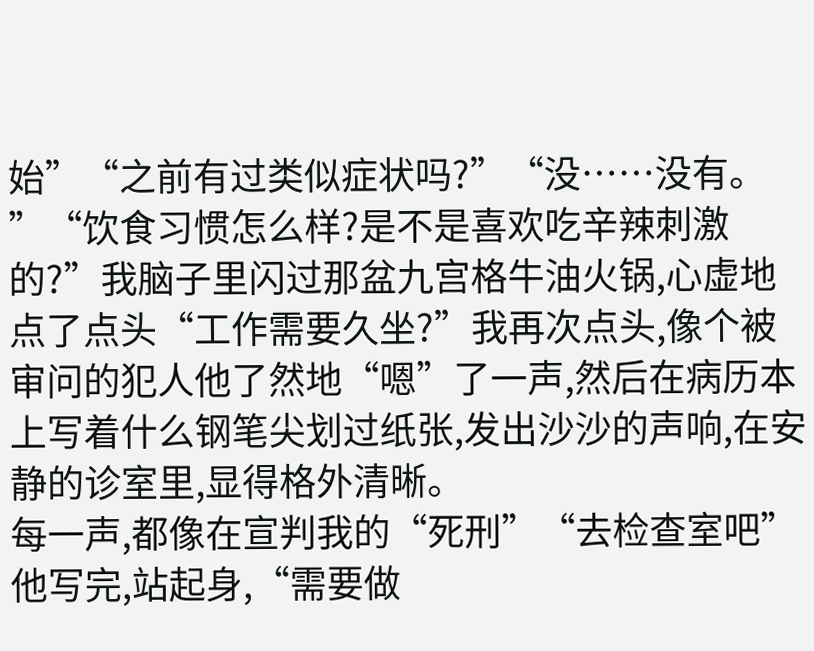始”“之前有过类似症状吗?”“没……没有。
”“饮食习惯怎么样?是不是喜欢吃辛辣刺激的?”我脑子里闪过那盆九宫格牛油火锅,心虚地点了点头“工作需要久坐?”我再次点头,像个被审问的犯人他了然地“嗯”了一声,然后在病历本上写着什么钢笔尖划过纸张,发出沙沙的声响,在安静的诊室里,显得格外清晰。
每一声,都像在宣判我的“死刑”“去检查室吧”他写完,站起身,“需要做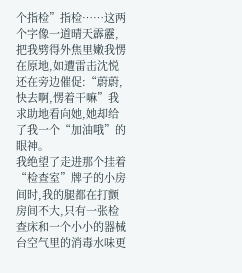个指检”指检……这两个字像一道晴天霹靂,把我劈得外焦里嫩我愣在原地,如遭雷击沈悦还在旁边催促:“蔚蔚,快去啊,愣着干嘛”我求助地看向她,她却给了我一个“加油哦”的眼神。
我绝望了走进那个挂着“检查室”牌子的小房间时,我的腿都在打颤房间不大,只有一张检查床和一个小小的器械台空气里的消毒水味更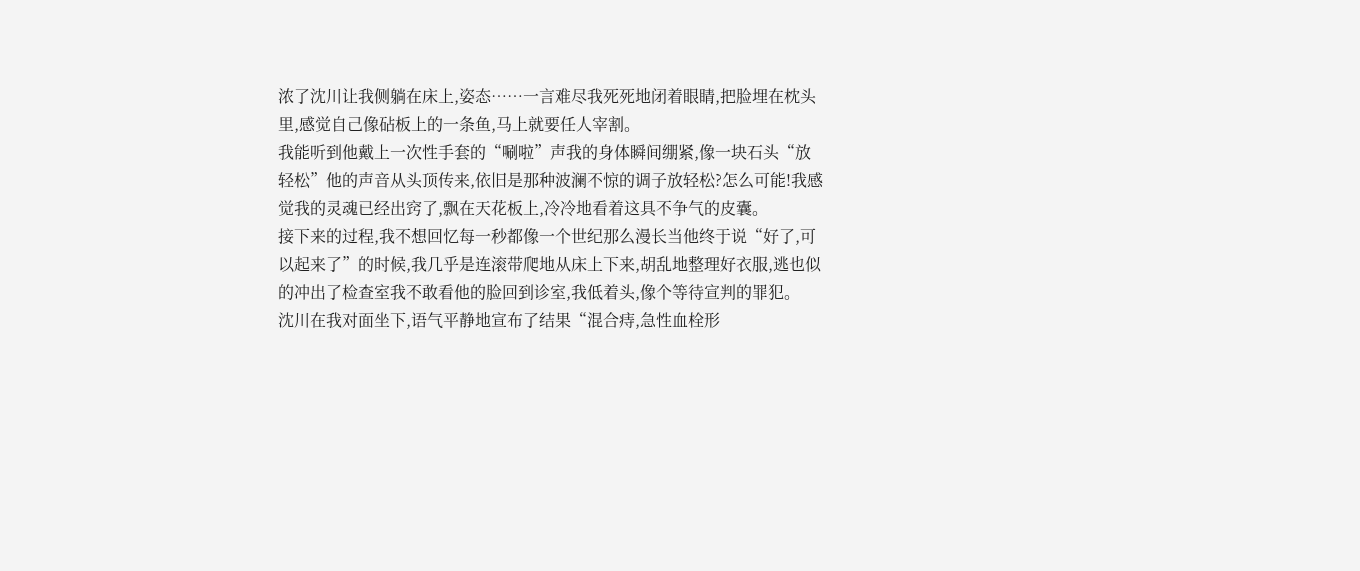浓了沈川让我侧躺在床上,姿态……一言难尽我死死地闭着眼睛,把脸埋在枕头里,感觉自己像砧板上的一条鱼,马上就要任人宰割。
我能听到他戴上一次性手套的“唰啦”声我的身体瞬间绷紧,像一块石头“放轻松”他的声音从头顶传来,依旧是那种波澜不惊的调子放轻松?怎么可能!我感觉我的灵魂已经出窍了,飘在天花板上,冷冷地看着这具不争气的皮囊。
接下来的过程,我不想回忆每一秒都像一个世纪那么漫长当他终于说“好了,可以起来了”的时候,我几乎是连滚带爬地从床上下来,胡乱地整理好衣服,逃也似的冲出了检查室我不敢看他的脸回到诊室,我低着头,像个等待宣判的罪犯。
沈川在我对面坐下,语气平静地宣布了结果“混合痔,急性血栓形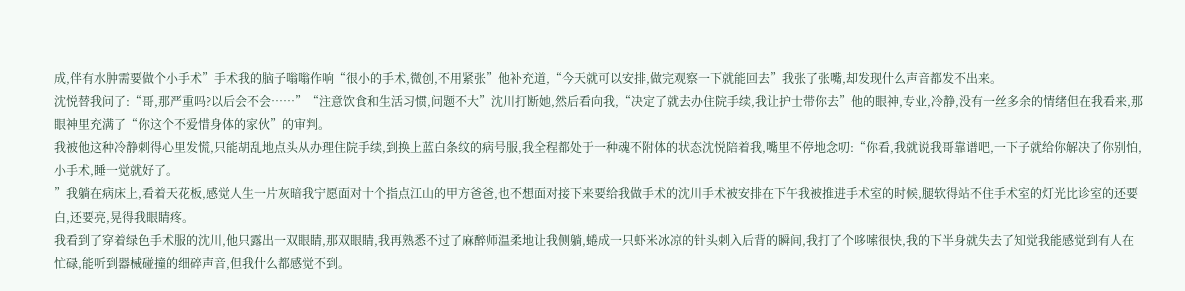成,伴有水肿需要做个小手术”手术我的脑子嗡嗡作响“很小的手术,微创,不用紧张”他补充道,“今天就可以安排,做完观察一下就能回去”我张了张嘴,却发现什么声音都发不出来。
沈悦替我问了:“哥,那严重吗?以后会不会……”“注意饮食和生活习惯,问题不大”沈川打断她,然后看向我,“决定了就去办住院手续,我让护士带你去”他的眼神,专业,冷静,没有一丝多余的情绪但在我看来,那眼神里充满了“你这个不爱惜身体的家伙”的审判。
我被他这种冷静刺得心里发慌,只能胡乱地点头从办理住院手续,到换上蓝白条纹的病号服,我全程都处于一种魂不附体的状态沈悦陪着我,嘴里不停地念叨:“你看,我就说我哥靠谱吧,一下子就给你解决了你别怕,小手术,睡一觉就好了。
”我躺在病床上,看着天花板,感觉人生一片灰暗我宁愿面对十个指点江山的甲方爸爸,也不想面对接下来要给我做手术的沈川手术被安排在下午我被推进手术室的时候,腿软得站不住手术室的灯光比诊室的还要白,还要亮,晃得我眼睛疼。
我看到了穿着绿色手术服的沈川,他只露出一双眼睛,那双眼睛,我再熟悉不过了麻醉师温柔地让我侧躺,蜷成一只虾米冰凉的针头刺入后背的瞬间,我打了个哆嗦很快,我的下半身就失去了知觉我能感觉到有人在忙碌,能听到器械碰撞的细碎声音,但我什么都感觉不到。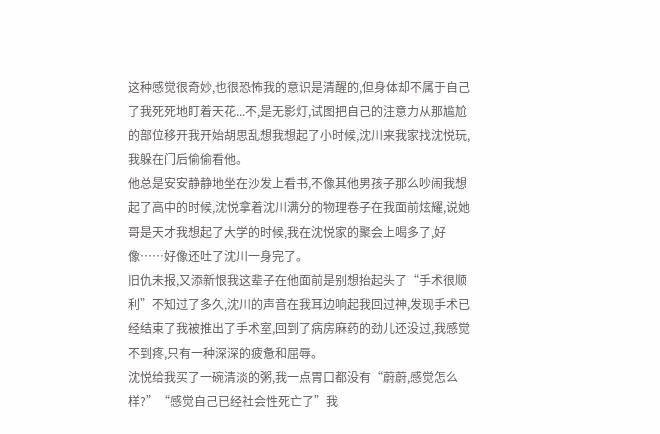这种感觉很奇妙,也很恐怖我的意识是清醒的,但身体却不属于自己了我死死地盯着天花...不,是无影灯,试图把自己的注意力从那尴尬的部位移开我开始胡思乱想我想起了小时候,沈川来我家找沈悦玩,我躲在门后偷偷看他。
他总是安安静静地坐在沙发上看书,不像其他男孩子那么吵闹我想起了高中的时候,沈悦拿着沈川满分的物理卷子在我面前炫耀,说她哥是天才我想起了大学的时候,我在沈悦家的聚会上喝多了,好像……好像还吐了沈川一身完了。
旧仇未报,又添新恨我这辈子在他面前是别想抬起头了“手术很顺利”不知过了多久,沈川的声音在我耳边响起我回过神,发现手术已经结束了我被推出了手术室,回到了病房麻药的劲儿还没过,我感觉不到疼,只有一种深深的疲惫和屈辱。
沈悦给我买了一碗清淡的粥,我一点胃口都没有“蔚蔚,感觉怎么样?”“感觉自己已经社会性死亡了”我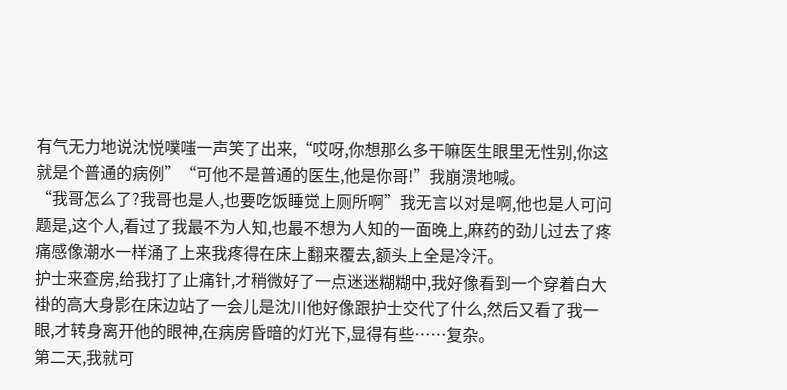有气无力地说沈悦噗嗤一声笑了出来,“哎呀,你想那么多干嘛医生眼里无性别,你这就是个普通的病例”“可他不是普通的医生,他是你哥!”我崩溃地喊。
“我哥怎么了?我哥也是人,也要吃饭睡觉上厕所啊”我无言以对是啊,他也是人可问题是,这个人,看过了我最不为人知,也最不想为人知的一面晚上,麻药的劲儿过去了疼痛感像潮水一样涌了上来我疼得在床上翻来覆去,额头上全是冷汗。
护士来查房,给我打了止痛针,才稍微好了一点迷迷糊糊中,我好像看到一个穿着白大褂的高大身影在床边站了一会儿是沈川他好像跟护士交代了什么,然后又看了我一眼,才转身离开他的眼神,在病房昏暗的灯光下,显得有些……复杂。
第二天,我就可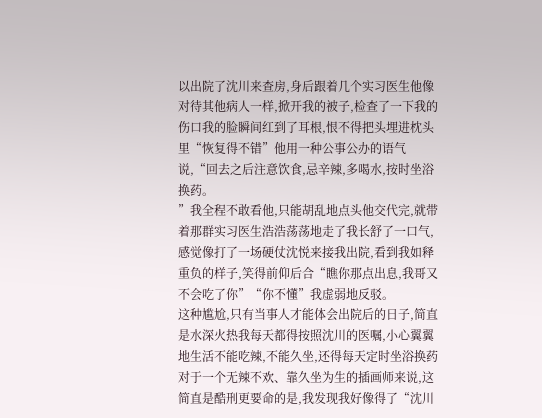以出院了沈川来查房,身后跟着几个实习医生他像对待其他病人一样,掀开我的被子,检查了一下我的伤口我的脸瞬间红到了耳根,恨不得把头埋进枕头里“恢复得不错”他用一种公事公办的语气说,“回去之后注意饮食,忌辛辣,多喝水,按时坐浴换药。
”我全程不敢看他,只能胡乱地点头他交代完,就带着那群实习医生浩浩荡荡地走了我长舒了一口气,感觉像打了一场硬仗沈悦来接我出院,看到我如释重负的样子,笑得前仰后合“瞧你那点出息,我哥又不会吃了你”“你不懂”我虚弱地反驳。
这种尴尬,只有当事人才能体会出院后的日子,简直是水深火热我每天都得按照沈川的医嘱,小心翼翼地生活不能吃辣,不能久坐,还得每天定时坐浴换药对于一个无辣不欢、靠久坐为生的插画师来说,这简直是酷刑更要命的是,我发现我好像得了“沈川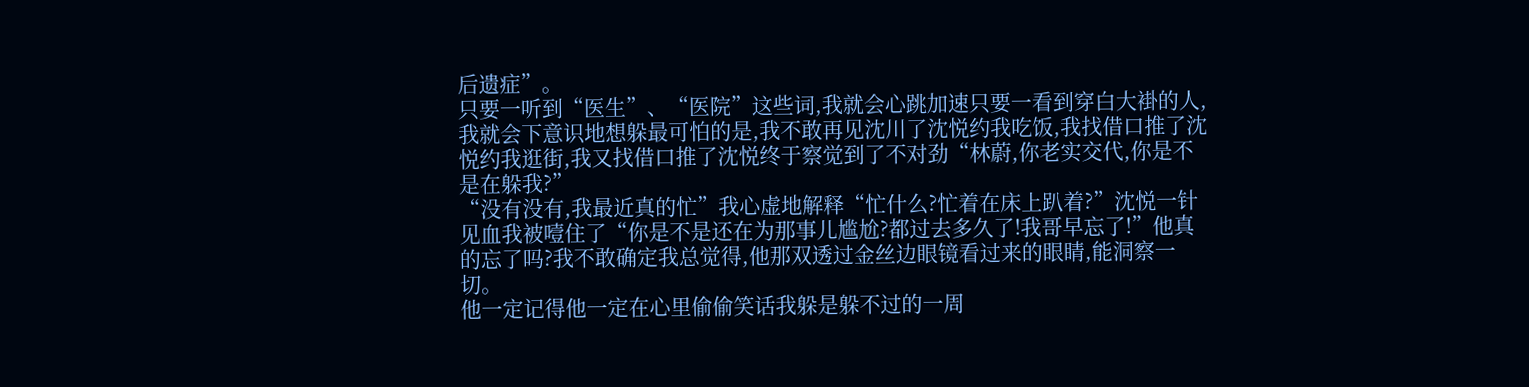后遗症”。
只要一听到“医生”、“医院”这些词,我就会心跳加速只要一看到穿白大褂的人,我就会下意识地想躲最可怕的是,我不敢再见沈川了沈悦约我吃饭,我找借口推了沈悦约我逛街,我又找借口推了沈悦终于察觉到了不对劲“林蔚,你老实交代,你是不是在躲我?”
“没有没有,我最近真的忙”我心虚地解释“忙什么?忙着在床上趴着?”沈悦一针见血我被噎住了“你是不是还在为那事儿尴尬?都过去多久了!我哥早忘了!”他真的忘了吗?我不敢确定我总觉得,他那双透过金丝边眼镜看过来的眼睛,能洞察一切。
他一定记得他一定在心里偷偷笑话我躲是躲不过的一周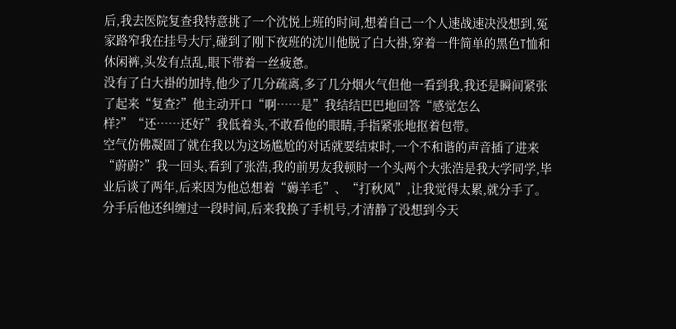后,我去医院复查我特意挑了一个沈悦上班的时间,想着自己一个人速战速决没想到,冤家路窄我在挂号大厅,碰到了刚下夜班的沈川他脱了白大褂,穿着一件简单的黑色T恤和休闲裤,头发有点乱,眼下带着一丝疲惫。
没有了白大褂的加持,他少了几分疏离,多了几分烟火气但他一看到我,我还是瞬间紧张了起来“复查?”他主动开口“啊……是”我结结巴巴地回答“感觉怎么样?”“还……还好”我低着头,不敢看他的眼睛,手指紧张地抠着包带。
空气仿佛凝固了就在我以为这场尴尬的对话就要结束时,一个不和谐的声音插了进来“蔚蔚?”我一回头,看到了张浩,我的前男友我顿时一个头两个大张浩是我大学同学,毕业后谈了两年,后来因为他总想着“薅羊毛”、“打秋风”,让我觉得太累,就分手了。
分手后他还纠缠过一段时间,后来我换了手机号,才清静了没想到今天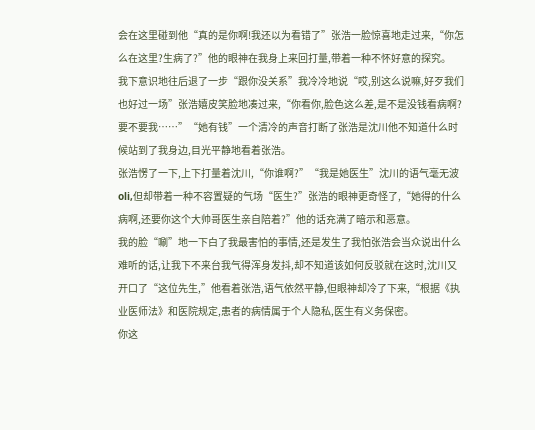会在这里碰到他“真的是你啊!我还以为看错了”张浩一脸惊喜地走过来,“你怎么在这里?生病了?”他的眼神在我身上来回打量,带着一种不怀好意的探究。
我下意识地往后退了一步“跟你没关系”我冷冷地说“哎,别这么说嘛,好歹我们也好过一场”张浩嬉皮笑脸地凑过来,“你看你,脸色这么差,是不是没钱看病啊?要不要我……”“她有钱”一个清冷的声音打断了张浩是沈川他不知道什么时候站到了我身边,目光平静地看着张浩。
张浩愣了一下,上下打量着沈川,“你谁啊?”“我是她医生”沈川的语气毫无波oli,但却带着一种不容置疑的气场“医生?”张浩的眼神更奇怪了,“她得的什么病啊,还要你这个大帅哥医生亲自陪着?”他的话充满了暗示和恶意。
我的脸“唰”地一下白了我最害怕的事情,还是发生了我怕张浩会当众说出什么难听的话,让我下不来台我气得浑身发抖,却不知道该如何反驳就在这时,沈川又开口了“这位先生,”他看着张浩,语气依然平静,但眼神却冷了下来,“根据《执业医师法》和医院规定,患者的病情属于个人隐私,医生有义务保密。
你这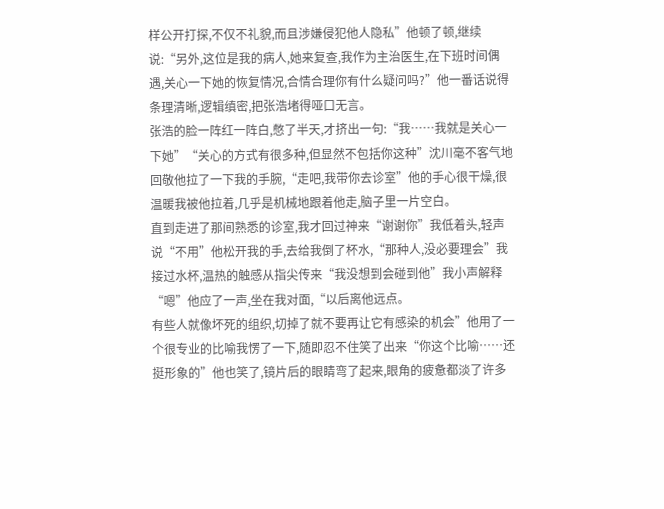样公开打探,不仅不礼貌,而且涉嫌侵犯他人隐私”他顿了顿,继续说:“另外,这位是我的病人,她来复查,我作为主治医生,在下班时间偶遇,关心一下她的恢复情况,合情合理你有什么疑问吗?”他一番话说得条理清晰,逻辑缜密,把张浩堵得哑口无言。
张浩的脸一阵红一阵白,憋了半天,才挤出一句:“我……我就是关心一下她”“关心的方式有很多种,但显然不包括你这种”沈川毫不客气地回敬他拉了一下我的手腕,“走吧,我带你去诊室”他的手心很干燥,很温暖我被他拉着,几乎是机械地跟着他走,脑子里一片空白。
直到走进了那间熟悉的诊室,我才回过神来“谢谢你”我低着头,轻声说“不用”他松开我的手,去给我倒了杯水,“那种人,没必要理会”我接过水杯,温热的触感从指尖传来“我没想到会碰到他”我小声解释“嗯”他应了一声,坐在我对面,“以后离他远点。
有些人就像坏死的组织,切掉了就不要再让它有感染的机会”他用了一个很专业的比喻我愣了一下,随即忍不住笑了出来“你这个比喻……还挺形象的”他也笑了,镜片后的眼睛弯了起来,眼角的疲惫都淡了许多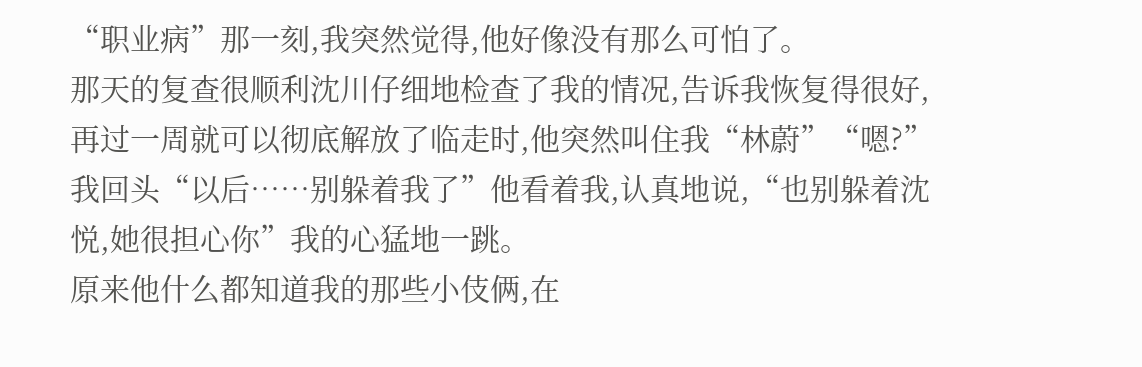“职业病”那一刻,我突然觉得,他好像没有那么可怕了。
那天的复查很顺利沈川仔细地检查了我的情况,告诉我恢复得很好,再过一周就可以彻底解放了临走时,他突然叫住我“林蔚”“嗯?”我回头“以后……别躲着我了”他看着我,认真地说,“也别躲着沈悦,她很担心你”我的心猛地一跳。
原来他什么都知道我的那些小伎俩,在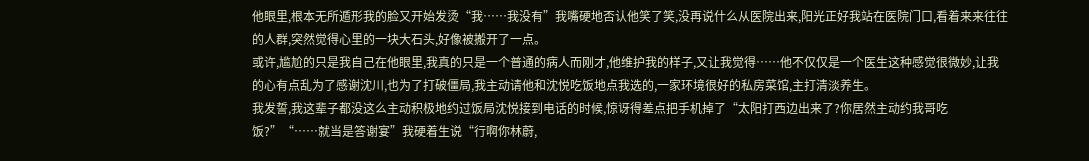他眼里,根本无所遁形我的脸又开始发烫“我……我没有”我嘴硬地否认他笑了笑,没再说什么从医院出来,阳光正好我站在医院门口,看着来来往往的人群,突然觉得心里的一块大石头,好像被搬开了一点。
或许,尴尬的只是我自己在他眼里,我真的只是一个普通的病人而刚才,他维护我的样子,又让我觉得……他不仅仅是一个医生这种感觉很微妙,让我的心有点乱为了感谢沈川,也为了打破僵局,我主动请他和沈悦吃饭地点我选的,一家环境很好的私房菜馆,主打清淡养生。
我发誓,我这辈子都没这么主动积极地约过饭局沈悦接到电话的时候,惊讶得差点把手机掉了“太阳打西边出来了?你居然主动约我哥吃饭?”“……就当是答谢宴”我硬着生说“行啊你林蔚,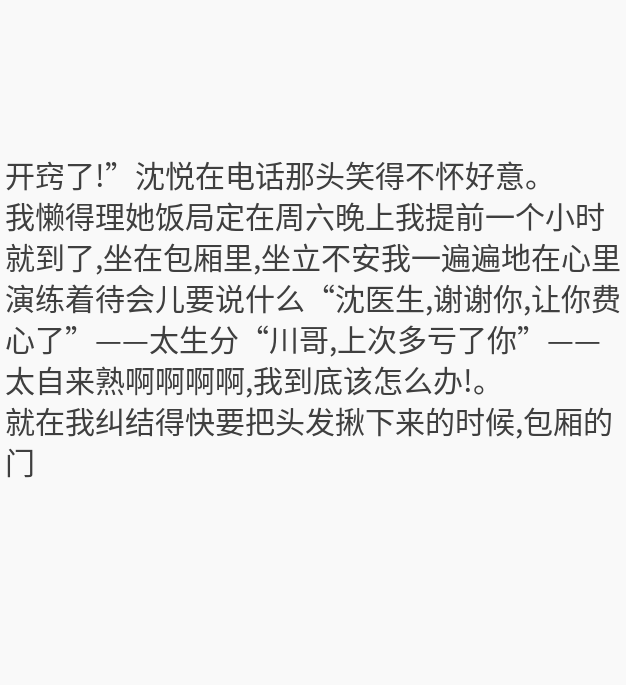开窍了!”沈悦在电话那头笑得不怀好意。
我懒得理她饭局定在周六晚上我提前一个小时就到了,坐在包厢里,坐立不安我一遍遍地在心里演练着待会儿要说什么“沈医生,谢谢你,让你费心了”——太生分“川哥,上次多亏了你”——太自来熟啊啊啊啊,我到底该怎么办!。
就在我纠结得快要把头发揪下来的时候,包厢的门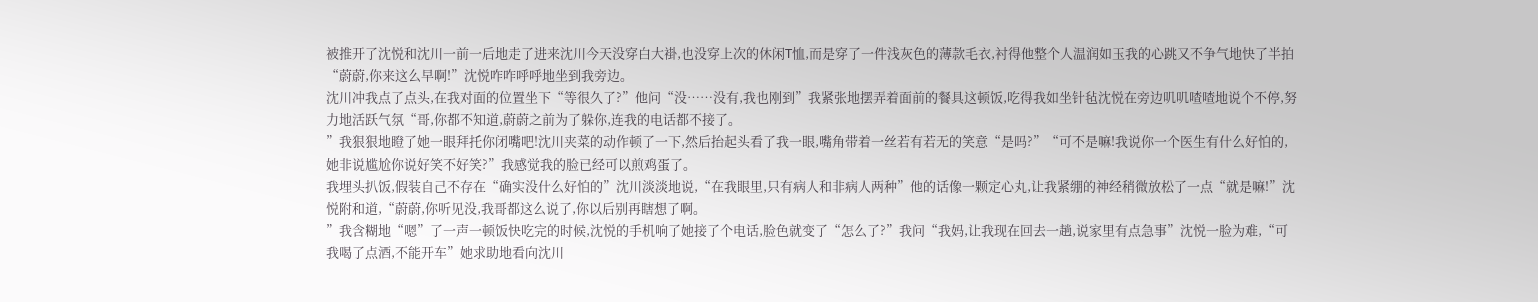被推开了沈悦和沈川一前一后地走了进来沈川今天没穿白大褂,也没穿上次的休闲T恤,而是穿了一件浅灰色的薄款毛衣,衬得他整个人温润如玉我的心跳又不争气地快了半拍“蔚蔚,你来这么早啊!”沈悦咋咋呼呼地坐到我旁边。
沈川冲我点了点头,在我对面的位置坐下“等很久了?”他问“没……没有,我也刚到”我紧张地摆弄着面前的餐具这顿饭,吃得我如坐针毡沈悦在旁边叽叽喳喳地说个不停,努力地活跃气氛“哥,你都不知道,蔚蔚之前为了躲你,连我的电话都不接了。
”我狠狠地瞪了她一眼拜托你闭嘴吧!沈川夹菜的动作顿了一下,然后抬起头看了我一眼,嘴角带着一丝若有若无的笑意“是吗?”“可不是嘛!我说你一个医生有什么好怕的,她非说尴尬你说好笑不好笑?”我感觉我的脸已经可以煎鸡蛋了。
我埋头扒饭,假装自己不存在“确实没什么好怕的”沈川淡淡地说,“在我眼里,只有病人和非病人两种”他的话像一颗定心丸,让我紧绷的神经稍微放松了一点“就是嘛!”沈悦附和道,“蔚蔚,你听见没,我哥都这么说了,你以后别再瞎想了啊。
”我含糊地“嗯”了一声一顿饭快吃完的时候,沈悦的手机响了她接了个电话,脸色就变了“怎么了?”我问“我妈,让我现在回去一趟,说家里有点急事”沈悦一脸为难,“可我喝了点酒,不能开车”她求助地看向沈川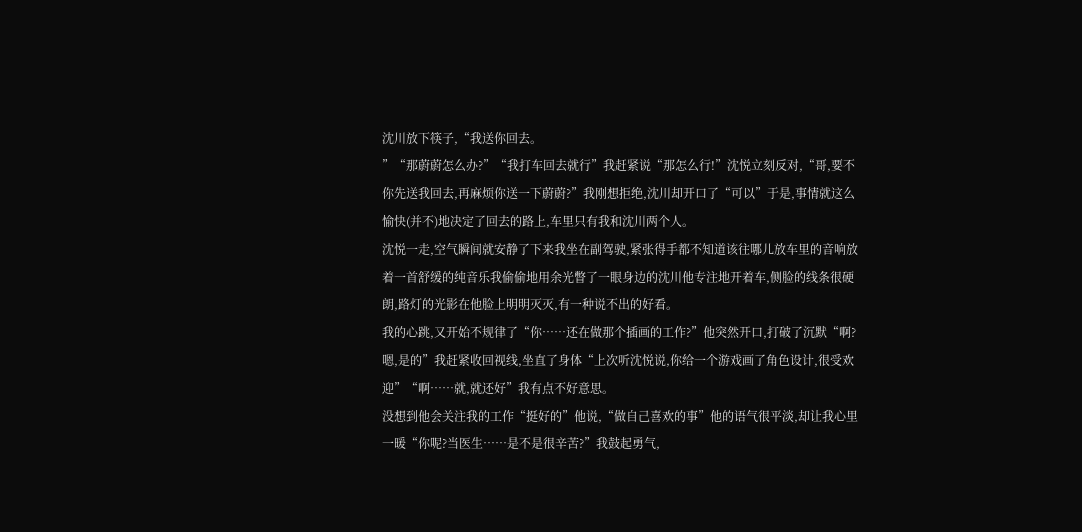沈川放下筷子,“我送你回去。
”“那蔚蔚怎么办?”“我打车回去就行”我赶紧说“那怎么行!”沈悦立刻反对,“哥,要不你先送我回去,再麻烦你送一下蔚蔚?”我刚想拒绝,沈川却开口了“可以”于是,事情就这么愉快(并不)地决定了回去的路上,车里只有我和沈川两个人。
沈悦一走,空气瞬间就安静了下来我坐在副驾驶,紧张得手都不知道该往哪儿放车里的音响放着一首舒缓的纯音乐我偷偷地用余光瞥了一眼身边的沈川他专注地开着车,侧脸的线条很硬朗,路灯的光影在他脸上明明灭灭,有一种说不出的好看。
我的心跳,又开始不规律了“你……还在做那个插画的工作?”他突然开口,打破了沉默“啊?嗯,是的”我赶紧收回视线,坐直了身体“上次听沈悦说,你给一个游戏画了角色设计,很受欢迎”“啊……就,就还好”我有点不好意思。
没想到他会关注我的工作“挺好的”他说,“做自己喜欢的事”他的语气很平淡,却让我心里一暖“你呢?当医生……是不是很辛苦?”我鼓起勇气,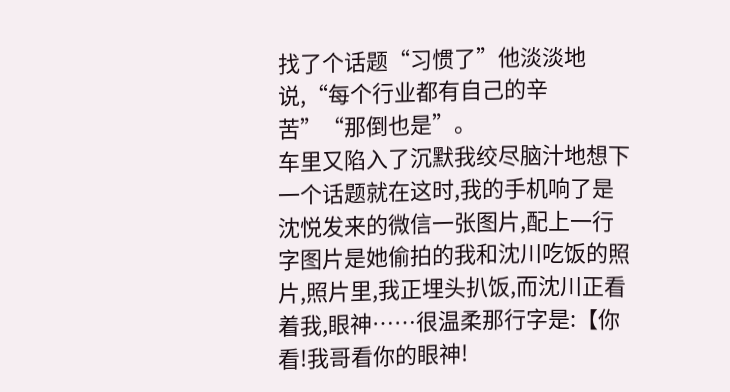找了个话题“习惯了”他淡淡地说,“每个行业都有自己的辛苦”“那倒也是”。
车里又陷入了沉默我绞尽脑汁地想下一个话题就在这时,我的手机响了是沈悦发来的微信一张图片,配上一行字图片是她偷拍的我和沈川吃饭的照片,照片里,我正埋头扒饭,而沈川正看着我,眼神……很温柔那行字是:【你看!我哥看你的眼神!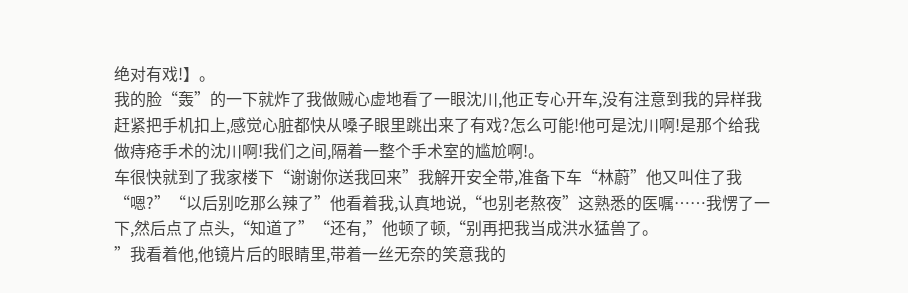绝对有戏!】。
我的脸“轰”的一下就炸了我做贼心虚地看了一眼沈川,他正专心开车,没有注意到我的异样我赶紧把手机扣上,感觉心脏都快从嗓子眼里跳出来了有戏?怎么可能!他可是沈川啊!是那个给我做痔疮手术的沈川啊!我们之间,隔着一整个手术室的尴尬啊!。
车很快就到了我家楼下“谢谢你送我回来”我解开安全带,准备下车“林蔚”他又叫住了我“嗯?”“以后别吃那么辣了”他看着我,认真地说,“也别老熬夜”这熟悉的医嘱……我愣了一下,然后点了点头,“知道了”“还有,”他顿了顿,“别再把我当成洪水猛兽了。
”我看着他,他镜片后的眼睛里,带着一丝无奈的笑意我的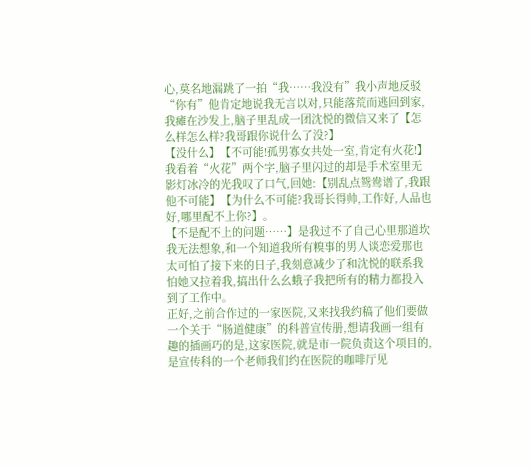心,莫名地漏跳了一拍“我……我没有”我小声地反驳“你有”他肯定地说我无言以对,只能落荒而逃回到家,我瘫在沙发上,脑子里乱成一团沈悦的微信又来了【怎么样怎么样?我哥跟你说什么了没?】
【没什么】【不可能!孤男寡女共处一室,肯定有火花!】我看着“火花”两个字,脑子里闪过的却是手术室里无影灯冰冷的光我叹了口气,回她:【别乱点鸳鸯谱了,我跟他不可能】【为什么不可能?我哥长得帅,工作好,人品也好,哪里配不上你?】。
【不是配不上的问题……】是我过不了自己心里那道坎我无法想象,和一个知道我所有糗事的男人谈恋爱那也太可怕了接下来的日子,我刻意减少了和沈悦的联系我怕她又拉着我,搞出什么幺蛾子我把所有的精力都投入到了工作中。
正好,之前合作过的一家医院,又来找我约稿了他们要做一个关于“肠道健康”的科普宣传册,想请我画一组有趣的插画巧的是,这家医院,就是市一院负责这个项目的,是宣传科的一个老师我们约在医院的咖啡厅见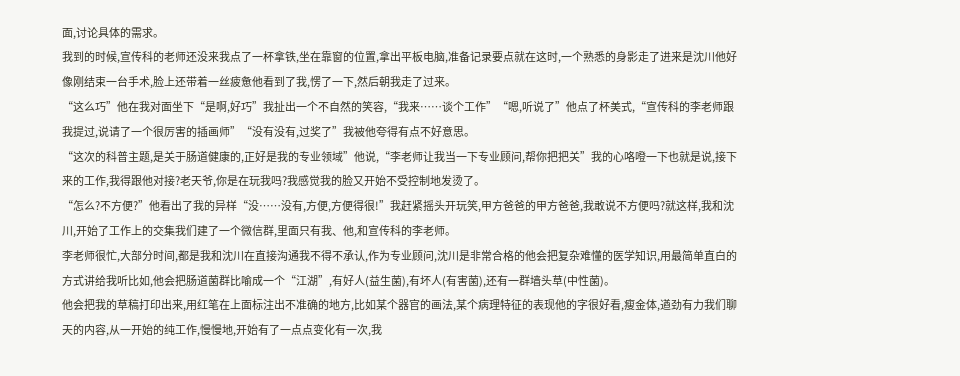面,讨论具体的需求。
我到的时候,宣传科的老师还没来我点了一杯拿铁,坐在靠窗的位置,拿出平板电脑,准备记录要点就在这时,一个熟悉的身影走了进来是沈川他好像刚结束一台手术,脸上还带着一丝疲惫他看到了我,愣了一下,然后朝我走了过来。
“这么巧”他在我对面坐下“是啊,好巧”我扯出一个不自然的笑容,“我来……谈个工作”“嗯,听说了”他点了杯美式,“宣传科的李老师跟我提过,说请了一个很厉害的插画师”“没有没有,过奖了”我被他夸得有点不好意思。
“这次的科普主题,是关于肠道健康的,正好是我的专业领域”他说,“李老师让我当一下专业顾问,帮你把把关”我的心咯噔一下也就是说,接下来的工作,我得跟他对接?老天爷,你是在玩我吗?我感觉我的脸又开始不受控制地发烫了。
“怎么?不方便?”他看出了我的异样“没……没有,方便,方便得很!”我赶紧摇头开玩笑,甲方爸爸的甲方爸爸,我敢说不方便吗?就这样,我和沈川,开始了工作上的交集我们建了一个微信群,里面只有我、他,和宣传科的李老师。
李老师很忙,大部分时间,都是我和沈川在直接沟通我不得不承认,作为专业顾问,沈川是非常合格的他会把复杂难懂的医学知识,用最简单直白的方式讲给我听比如,他会把肠道菌群比喻成一个“江湖”,有好人(益生菌),有坏人(有害菌),还有一群墙头草(中性菌)。
他会把我的草稿打印出来,用红笔在上面标注出不准确的地方,比如某个器官的画法,某个病理特征的表现他的字很好看,瘦金体,遒劲有力我们聊天的内容,从一开始的纯工作,慢慢地,开始有了一点点变化有一次,我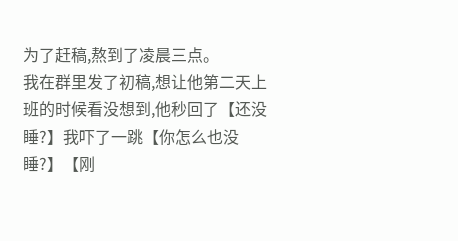为了赶稿,熬到了凌晨三点。
我在群里发了初稿,想让他第二天上班的时候看没想到,他秒回了【还没睡?】我吓了一跳【你怎么也没睡?】【刚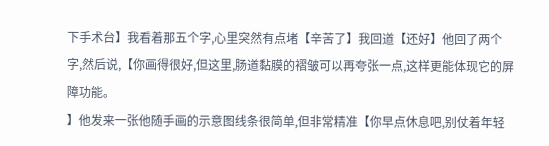下手术台】我看着那五个字,心里突然有点堵【辛苦了】我回道【还好】他回了两个字,然后说,【你画得很好,但这里,肠道黏膜的褶皱可以再夸张一点,这样更能体现它的屏障功能。
】他发来一张他随手画的示意图线条很简单,但非常精准【你早点休息吧,别仗着年轻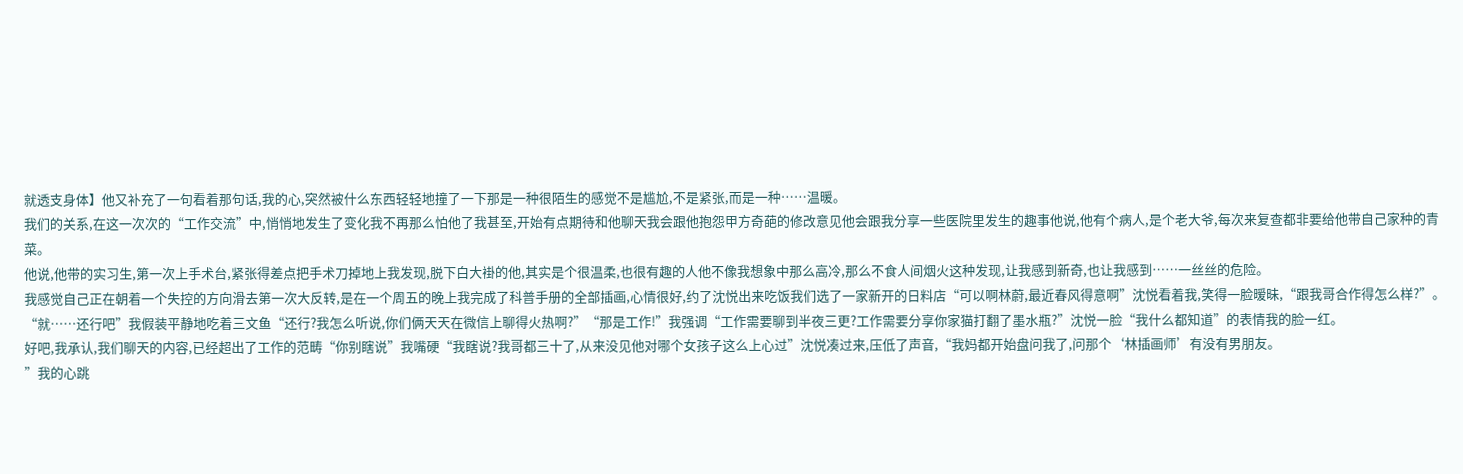就透支身体】他又补充了一句看着那句话,我的心,突然被什么东西轻轻地撞了一下那是一种很陌生的感觉不是尴尬,不是紧张,而是一种……温暖。
我们的关系,在这一次次的“工作交流”中,悄悄地发生了变化我不再那么怕他了我甚至,开始有点期待和他聊天我会跟他抱怨甲方奇葩的修改意见他会跟我分享一些医院里发生的趣事他说,他有个病人,是个老大爷,每次来复查都非要给他带自己家种的青菜。
他说,他带的实习生,第一次上手术台,紧张得差点把手术刀掉地上我发现,脱下白大褂的他,其实是个很温柔,也很有趣的人他不像我想象中那么高冷,那么不食人间烟火这种发现,让我感到新奇,也让我感到……一丝丝的危险。
我感觉自己正在朝着一个失控的方向滑去第一次大反转,是在一个周五的晚上我完成了科普手册的全部插画,心情很好,约了沈悦出来吃饭我们选了一家新开的日料店“可以啊林蔚,最近春风得意啊”沈悦看着我,笑得一脸暧昧,“跟我哥合作得怎么样?”。
“就……还行吧”我假装平静地吃着三文鱼“还行?我怎么听说,你们俩天天在微信上聊得火热啊?”“那是工作!”我强调“工作需要聊到半夜三更?工作需要分享你家猫打翻了墨水瓶?”沈悦一脸“我什么都知道”的表情我的脸一红。
好吧,我承认,我们聊天的内容,已经超出了工作的范畴“你别瞎说”我嘴硬“我瞎说?我哥都三十了,从来没见他对哪个女孩子这么上心过”沈悦凑过来,压低了声音,“我妈都开始盘问我了,问那个‘林插画师’有没有男朋友。
”我的心跳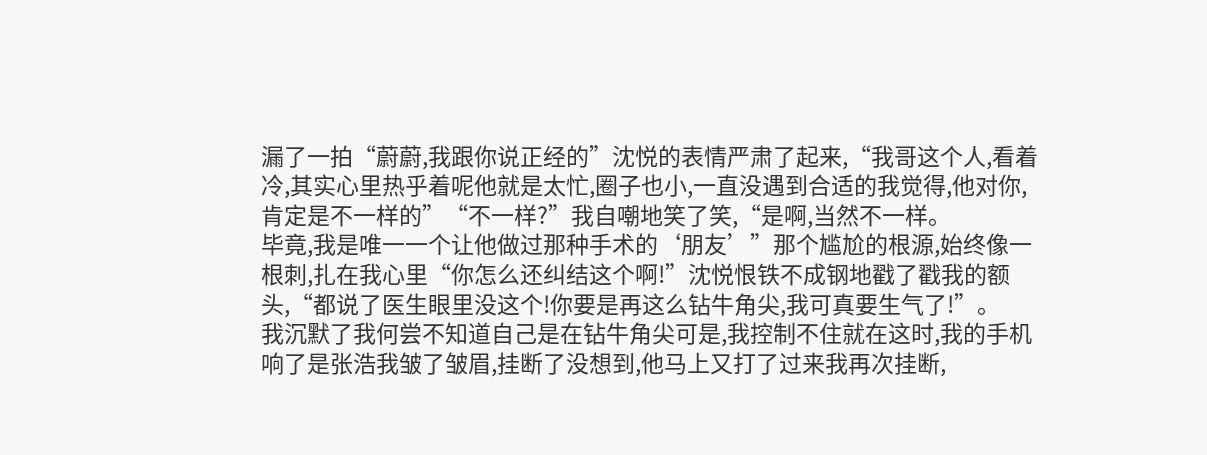漏了一拍“蔚蔚,我跟你说正经的”沈悦的表情严肃了起来,“我哥这个人,看着冷,其实心里热乎着呢他就是太忙,圈子也小,一直没遇到合适的我觉得,他对你,肯定是不一样的”“不一样?”我自嘲地笑了笑,“是啊,当然不一样。
毕竟,我是唯一一个让他做过那种手术的‘朋友’”那个尴尬的根源,始终像一根刺,扎在我心里“你怎么还纠结这个啊!”沈悦恨铁不成钢地戳了戳我的额头,“都说了医生眼里没这个!你要是再这么钻牛角尖,我可真要生气了!”。
我沉默了我何尝不知道自己是在钻牛角尖可是,我控制不住就在这时,我的手机响了是张浩我皱了皱眉,挂断了没想到,他马上又打了过来我再次挂断,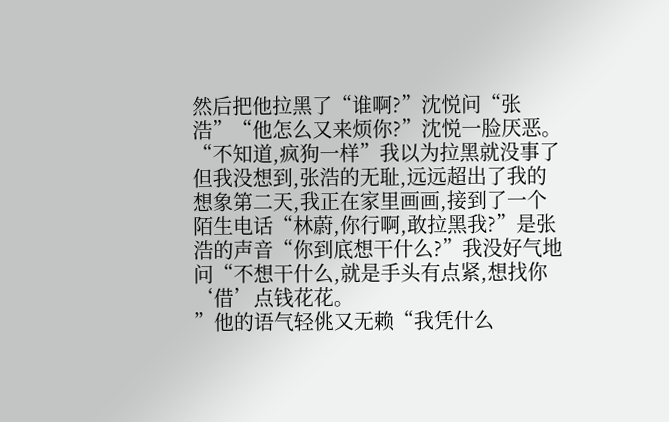然后把他拉黑了“谁啊?”沈悦问“张浩”“他怎么又来烦你?”沈悦一脸厌恶。
“不知道,疯狗一样”我以为拉黑就没事了但我没想到,张浩的无耻,远远超出了我的想象第二天,我正在家里画画,接到了一个陌生电话“林蔚,你行啊,敢拉黑我?”是张浩的声音“你到底想干什么?”我没好气地问“不想干什么,就是手头有点紧,想找你‘借’点钱花花。
”他的语气轻佻又无赖“我凭什么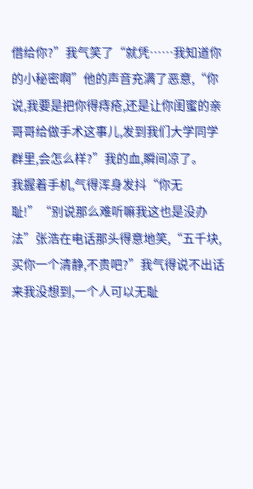借给你?”我气笑了“就凭……我知道你的小秘密啊”他的声音充满了恶意,“你说,我要是把你得痔疮,还是让你闺蜜的亲哥哥给做手术这事儿,发到我们大学同学群里,会怎么样?”我的血,瞬间凉了。
我握着手机,气得浑身发抖“你无耻!”“别说那么难听嘛我这也是没办法”张浩在电话那头得意地笑,“五千块,买你一个清静,不贵吧?”我气得说不出话来我没想到,一个人可以无耻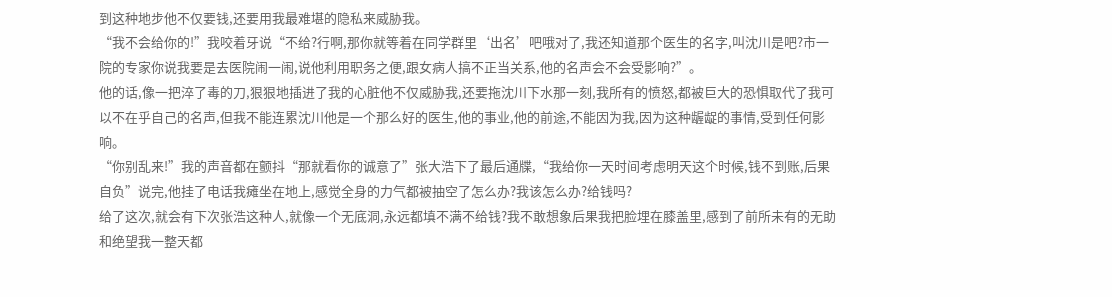到这种地步他不仅要钱,还要用我最难堪的隐私来威胁我。
“我不会给你的!”我咬着牙说“不给?行啊,那你就等着在同学群里‘出名’吧哦对了,我还知道那个医生的名字,叫沈川是吧?市一院的专家你说我要是去医院闹一闹,说他利用职务之便,跟女病人搞不正当关系,他的名声会不会受影响?”。
他的话,像一把淬了毒的刀,狠狠地插进了我的心脏他不仅威胁我,还要拖沈川下水那一刻,我所有的愤怒,都被巨大的恐惧取代了我可以不在乎自己的名声,但我不能连累沈川他是一个那么好的医生,他的事业,他的前途,不能因为我,因为这种龌龊的事情,受到任何影响。
“你别乱来!”我的声音都在颤抖“那就看你的诚意了”张大浩下了最后通牒,“我给你一天时间考虑明天这个时候,钱不到账,后果自负”说完,他挂了电话我瘫坐在地上,感觉全身的力气都被抽空了怎么办?我该怎么办?给钱吗?
给了这次,就会有下次张浩这种人,就像一个无底洞,永远都填不满不给钱?我不敢想象后果我把脸埋在膝盖里,感到了前所未有的无助和绝望我一整天都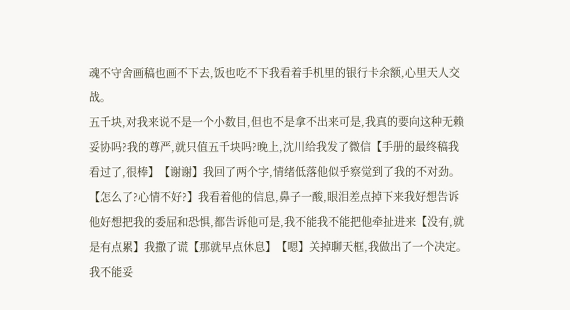魂不守舍画稿也画不下去,饭也吃不下我看着手机里的银行卡余额,心里天人交战。
五千块,对我来说不是一个小数目,但也不是拿不出来可是,我真的要向这种无赖妥协吗?我的尊严,就只值五千块吗?晚上,沈川给我发了微信【手册的最终稿我看过了,很棒】【谢谢】我回了两个字,情绪低落他似乎察觉到了我的不对劲。
【怎么了?心情不好?】我看着他的信息,鼻子一酸,眼泪差点掉下来我好想告诉他好想把我的委屈和恐惧,都告诉他可是,我不能我不能把他牵扯进来【没有,就是有点累】我撒了谎【那就早点休息】【嗯】关掉聊天框,我做出了一个决定。
我不能妥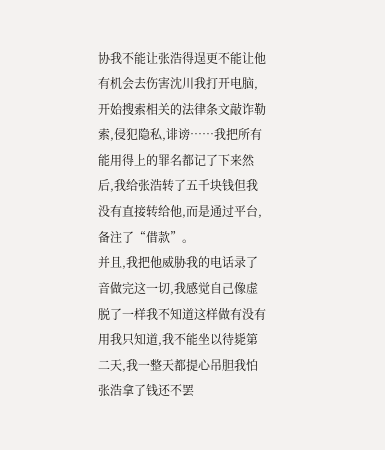协我不能让张浩得逞更不能让他有机会去伤害沈川我打开电脑,开始搜索相关的法律条文敲诈勒索,侵犯隐私,诽谤……我把所有能用得上的罪名都记了下来然后,我给张浩转了五千块钱但我没有直接转给他,而是通过平台,备注了“借款”。
并且,我把他威胁我的电话录了音做完这一切,我感觉自己像虚脱了一样我不知道这样做有没有用我只知道,我不能坐以待毙第二天,我一整天都提心吊胆我怕张浩拿了钱还不罢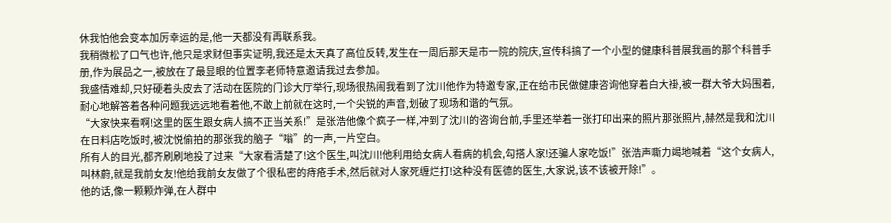休我怕他会变本加厉幸运的是,他一天都没有再联系我。
我稍微松了口气也许,他只是求财但事实证明,我还是太天真了高位反转,发生在一周后那天是市一院的院庆,宣传科搞了一个小型的健康科普展我画的那个科普手册,作为展品之一,被放在了最显眼的位置李老师特意邀请我过去参加。
我盛情难却,只好硬着头皮去了活动在医院的门诊大厅举行,现场很热闹我看到了沈川他作为特邀专家,正在给市民做健康咨询他穿着白大褂,被一群大爷大妈围着,耐心地解答着各种问题我远远地看着他,不敢上前就在这时,一个尖锐的声音,划破了现场和谐的气氛。
“大家快来看啊!这里的医生跟女病人搞不正当关系!”是张浩他像个疯子一样,冲到了沈川的咨询台前,手里还举着一张打印出来的照片那张照片,赫然是我和沈川在日料店吃饭时,被沈悦偷拍的那张我的脑子“嗡”的一声,一片空白。
所有人的目光,都齐刷刷地投了过来“大家看清楚了!这个医生,叫沈川!他利用给女病人看病的机会,勾搭人家!还骗人家吃饭!”张浩声嘶力竭地喊着“这个女病人,叫林蔚,就是我前女友!他给我前女友做了个很私密的痔疮手术,然后就对人家死缠烂打!这种没有医德的医生,大家说,该不该被开除!”。
他的话,像一颗颗炸弹,在人群中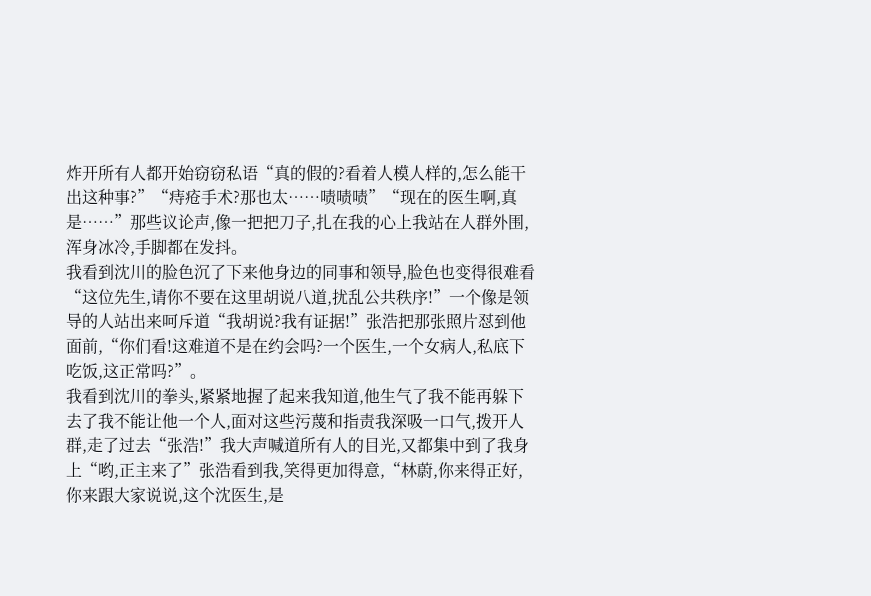炸开所有人都开始窃窃私语“真的假的?看着人模人样的,怎么能干出这种事?”“痔疮手术?那也太……啧啧啧”“现在的医生啊,真是……”那些议论声,像一把把刀子,扎在我的心上我站在人群外围,浑身冰冷,手脚都在发抖。
我看到沈川的脸色沉了下来他身边的同事和领导,脸色也变得很难看“这位先生,请你不要在这里胡说八道,扰乱公共秩序!”一个像是领导的人站出来呵斥道“我胡说?我有证据!”张浩把那张照片怼到他面前,“你们看!这难道不是在约会吗?一个医生,一个女病人,私底下吃饭,这正常吗?”。
我看到沈川的拳头,紧紧地握了起来我知道,他生气了我不能再躲下去了我不能让他一个人,面对这些污蔑和指责我深吸一口气,拨开人群,走了过去“张浩!”我大声喊道所有人的目光,又都集中到了我身上“哟,正主来了”张浩看到我,笑得更加得意,“林蔚,你来得正好,你来跟大家说说,这个沈医生,是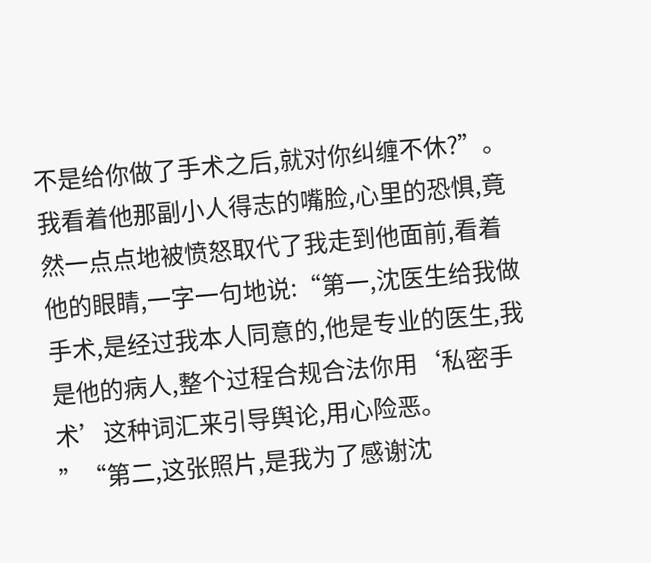不是给你做了手术之后,就对你纠缠不休?”。
我看着他那副小人得志的嘴脸,心里的恐惧,竟然一点点地被愤怒取代了我走到他面前,看着他的眼睛,一字一句地说:“第一,沈医生给我做手术,是经过我本人同意的,他是专业的医生,我是他的病人,整个过程合规合法你用‘私密手术’这种词汇来引导舆论,用心险恶。
”“第二,这张照片,是我为了感谢沈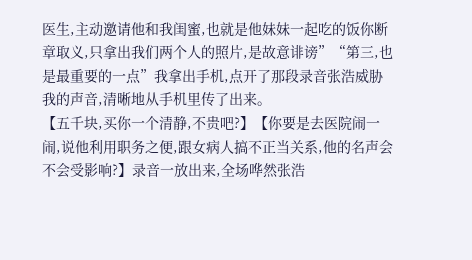医生,主动邀请他和我闺蜜,也就是他妹妹一起吃的饭你断章取义,只拿出我们两个人的照片,是故意诽谤”“第三,也是最重要的一点”我拿出手机,点开了那段录音张浩威胁我的声音,清晰地从手机里传了出来。
【五千块,买你一个清静,不贵吧?】【你要是去医院闹一闹,说他利用职务之便,跟女病人搞不正当关系,他的名声会不会受影响?】录音一放出来,全场哗然张浩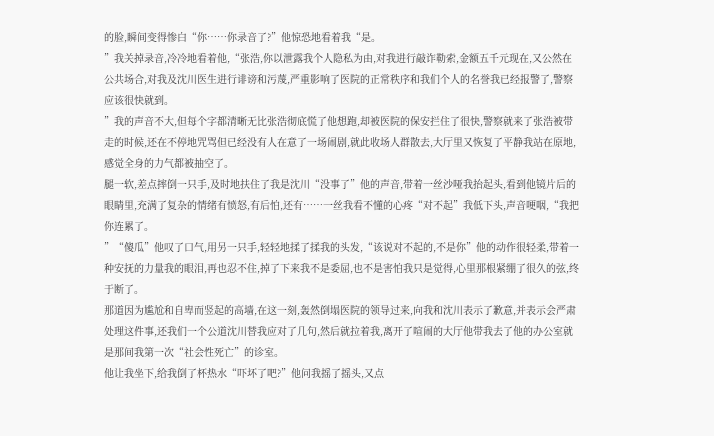的脸,瞬间变得惨白“你……你录音了?”他惊恐地看着我“是。
”我关掉录音,冷冷地看着他,“张浩,你以泄露我个人隐私为由,对我进行敲诈勒索,金额五千元现在,又公然在公共场合,对我及沈川医生进行诽谤和污蔑,严重影响了医院的正常秩序和我们个人的名誉我已经报警了,警察应该很快就到。
”我的声音不大,但每个字都清晰无比张浩彻底慌了他想跑,却被医院的保安拦住了很快,警察就来了张浩被带走的时候,还在不停地咒骂但已经没有人在意了一场闹剧,就此收场人群散去,大厅里又恢复了平静我站在原地,感觉全身的力气都被抽空了。
腿一软,差点摔倒一只手,及时地扶住了我是沈川“没事了”他的声音,带着一丝沙哑我抬起头,看到他镜片后的眼睛里,充满了复杂的情绪有愤怒,有后怕,还有……一丝我看不懂的心疼“对不起”我低下头,声音哽咽,“我把你连累了。
”“傻瓜”他叹了口气,用另一只手,轻轻地揉了揉我的头发,“该说对不起的,不是你”他的动作很轻柔,带着一种安抚的力量我的眼泪,再也忍不住,掉了下来我不是委屈,也不是害怕我只是觉得,心里那根紧绷了很久的弦,终于断了。
那道因为尴尬和自卑而竖起的高墙,在这一刻,轰然倒塌医院的领导过来,向我和沈川表示了歉意,并表示会严肃处理这件事,还我们一个公道沈川替我应对了几句,然后就拉着我,离开了喧闹的大厅他带我去了他的办公室就是那间我第一次“社会性死亡”的诊室。
他让我坐下,给我倒了杯热水“吓坏了吧?”他问我摇了摇头,又点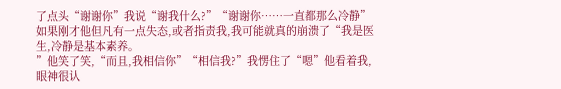了点头“谢谢你”我说“谢我什么?”“谢谢你……一直都那么冷静”如果刚才他但凡有一点失态,或者指责我,我可能就真的崩溃了“我是医生,冷静是基本素养。
”他笑了笑,“而且,我相信你”“相信我?”我愣住了“嗯”他看着我,眼神很认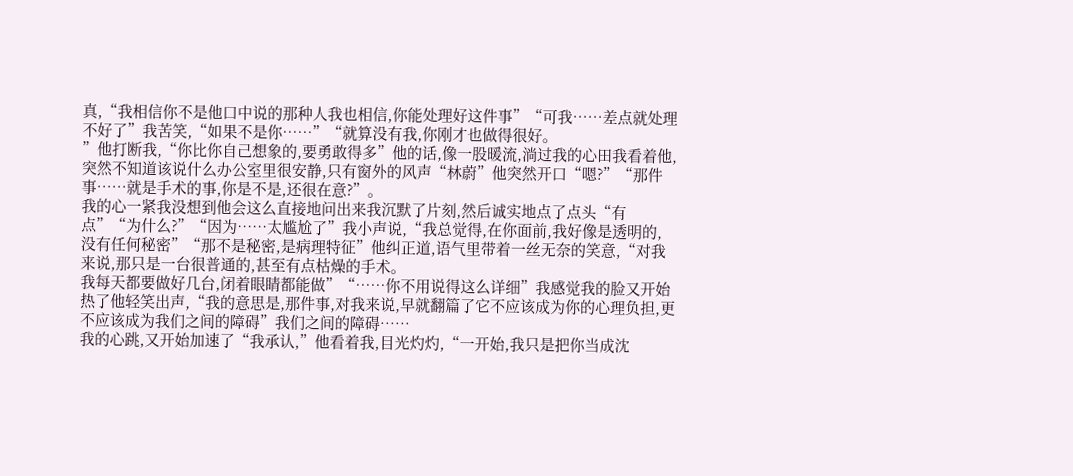真,“我相信你不是他口中说的那种人我也相信,你能处理好这件事”“可我……差点就处理不好了”我苦笑,“如果不是你……”“就算没有我,你刚才也做得很好。
”他打断我,“你比你自己想象的,要勇敢得多”他的话,像一股暖流,淌过我的心田我看着他,突然不知道该说什么办公室里很安静,只有窗外的风声“林蔚”他突然开口“嗯?”“那件事……就是手术的事,你是不是,还很在意?”。
我的心一紧我没想到他会这么直接地问出来我沉默了片刻,然后诚实地点了点头“有点”“为什么?”“因为……太尴尬了”我小声说,“我总觉得,在你面前,我好像是透明的,没有任何秘密”“那不是秘密,是病理特征”他纠正道,语气里带着一丝无奈的笑意,“对我来说,那只是一台很普通的,甚至有点枯燥的手术。
我每天都要做好几台,闭着眼睛都能做”“……你不用说得这么详细”我感觉我的脸又开始热了他轻笑出声,“我的意思是,那件事,对我来说,早就翻篇了它不应该成为你的心理负担,更不应该成为我们之间的障碍”我们之间的障碍……
我的心跳,又开始加速了“我承认,”他看着我,目光灼灼,“一开始,我只是把你当成沈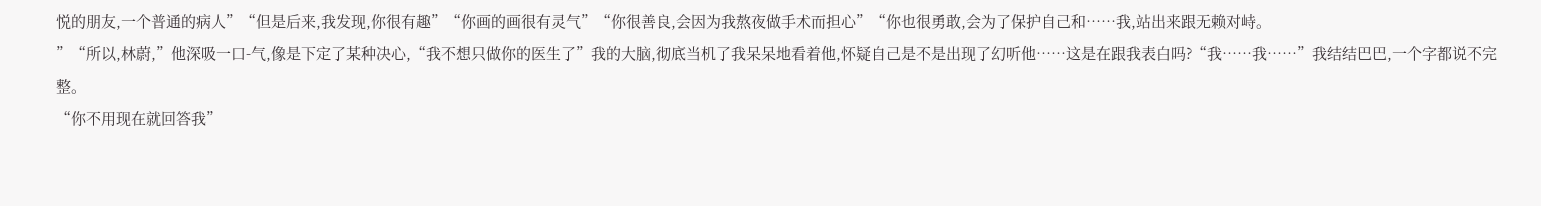悦的朋友,一个普通的病人”“但是后来,我发现,你很有趣”“你画的画很有灵气”“你很善良,会因为我熬夜做手术而担心”“你也很勇敢,会为了保护自己和……我,站出来跟无赖对峙。
”“所以,林蔚,”他深吸一口-气,像是下定了某种决心,“我不想只做你的医生了”我的大脑,彻底当机了我呆呆地看着他,怀疑自己是不是出现了幻听他……这是在跟我表白吗?“我……我……”我结结巴巴,一个字都说不完整。
“你不用现在就回答我”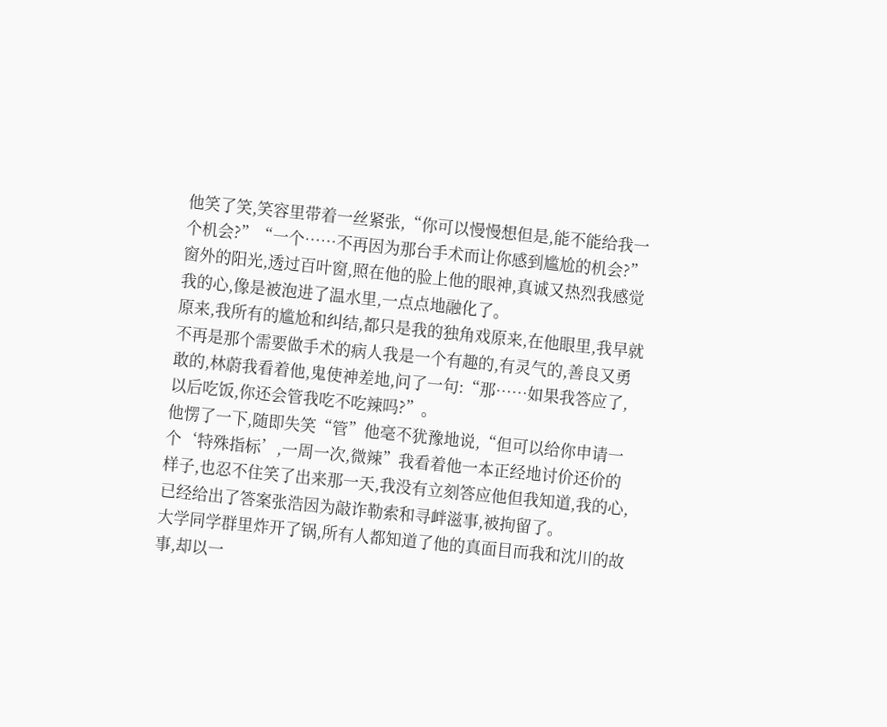他笑了笑,笑容里带着一丝紧张,“你可以慢慢想但是,能不能给我一个机会?”“一个……不再因为那台手术而让你感到尴尬的机会?”窗外的阳光,透过百叶窗,照在他的脸上他的眼神,真诚又热烈我感觉我的心,像是被泡进了温水里,一点点地融化了。
原来,我所有的尴尬和纠结,都只是我的独角戏原来,在他眼里,我早就不再是那个需要做手术的病人我是一个有趣的,有灵气的,善良又勇敢的,林蔚我看着他,鬼使神差地,问了一句:“那……如果我答应了,以后吃饭,你还会管我吃不吃辣吗?”。
他愣了一下,随即失笑“管”他毫不犹豫地说,“但可以给你申请一个‘特殊指标’,一周一次,微辣”我看着他一本正经地讨价还价的样子,也忍不住笑了出来那一天,我没有立刻答应他但我知道,我的心,已经给出了答案张浩因为敲诈勒索和寻衅滋事,被拘留了。
大学同学群里炸开了锅,所有人都知道了他的真面目而我和沈川的故事,却以一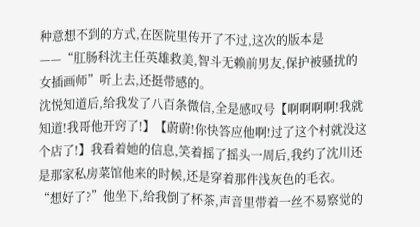种意想不到的方式,在医院里传开了不过,这次的版本是——“肛肠科沈主任英雄救美,智斗无赖前男友,保护被骚扰的女插画师”听上去,还挺带感的。
沈悦知道后,给我发了八百条微信,全是感叹号【啊啊啊啊!我就知道!我哥他开窍了!】【蔚蔚!你快答应他啊!过了这个村就没这个店了!】我看着她的信息,笑着摇了摇头一周后,我约了沈川还是那家私房菜馆他来的时候,还是穿着那件浅灰色的毛衣。
“想好了?”他坐下,给我倒了杯茶,声音里带着一丝不易察觉的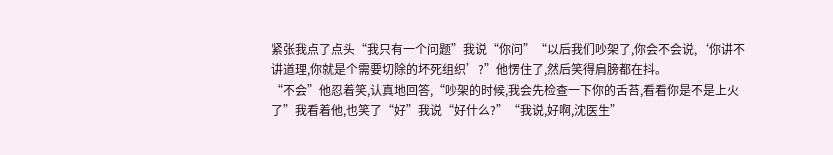紧张我点了点头“我只有一个问题”我说“你问”“以后我们吵架了,你会不会说,‘你讲不讲道理,你就是个需要切除的坏死组织’?”他愣住了,然后笑得肩膀都在抖。
“不会”他忍着笑,认真地回答,“吵架的时候,我会先检查一下你的舌苔,看看你是不是上火了”我看着他,也笑了“好”我说“好什么?”“我说,好啊,沈医生”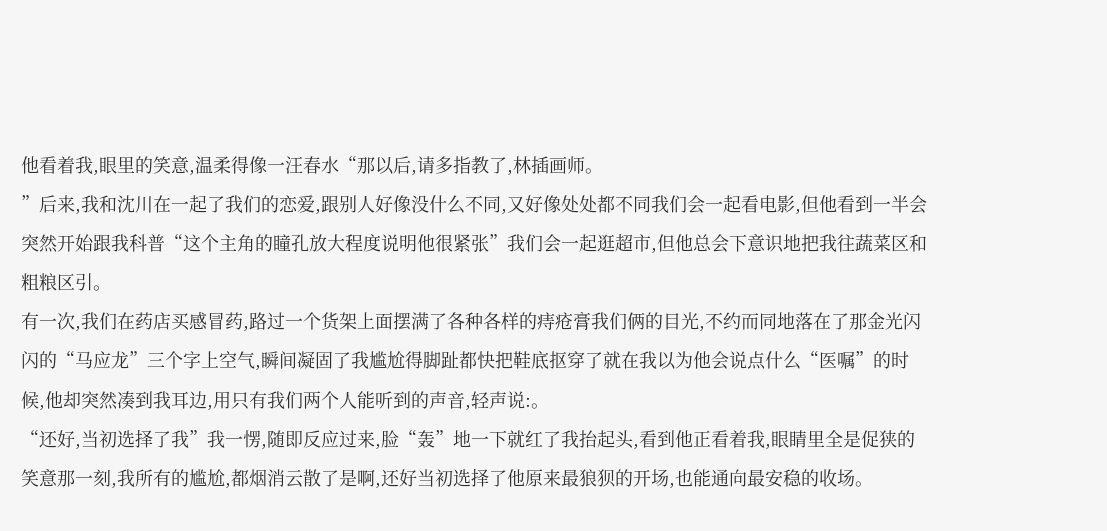他看着我,眼里的笑意,温柔得像一汪春水“那以后,请多指教了,林插画师。
”后来,我和沈川在一起了我们的恋爱,跟别人好像没什么不同,又好像处处都不同我们会一起看电影,但他看到一半会突然开始跟我科普“这个主角的瞳孔放大程度说明他很紧张”我们会一起逛超市,但他总会下意识地把我往蔬菜区和粗粮区引。
有一次,我们在药店买感冒药,路过一个货架上面摆满了各种各样的痔疮膏我们俩的目光,不约而同地落在了那金光闪闪的“马应龙”三个字上空气,瞬间凝固了我尴尬得脚趾都快把鞋底抠穿了就在我以为他会说点什么“医嘱”的时候,他却突然凑到我耳边,用只有我们两个人能听到的声音,轻声说:。
“还好,当初选择了我”我一愣,随即反应过来,脸“轰”地一下就红了我抬起头,看到他正看着我,眼睛里全是促狭的笑意那一刻,我所有的尴尬,都烟消云散了是啊,还好当初选择了他原来最狼狈的开场,也能通向最安稳的收场。